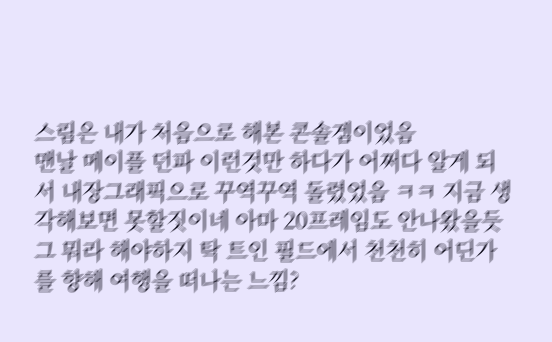스림은 내가 처음으로 해본 콘솔겜이었음
맨날 메이플 던파 이런것만 하다가 어쩌다 알게 되서 내장그래픽으로 꾸역꾸역 돌렸었음 ㅋㅋ 지금 생각해보면 못할짓이네 아마 20프레임도 안나왔을듯
그 뭐라 해야하지 탁 트인 필드에서 천천히 어딘가를 향해 여행을 떠나는 느낌?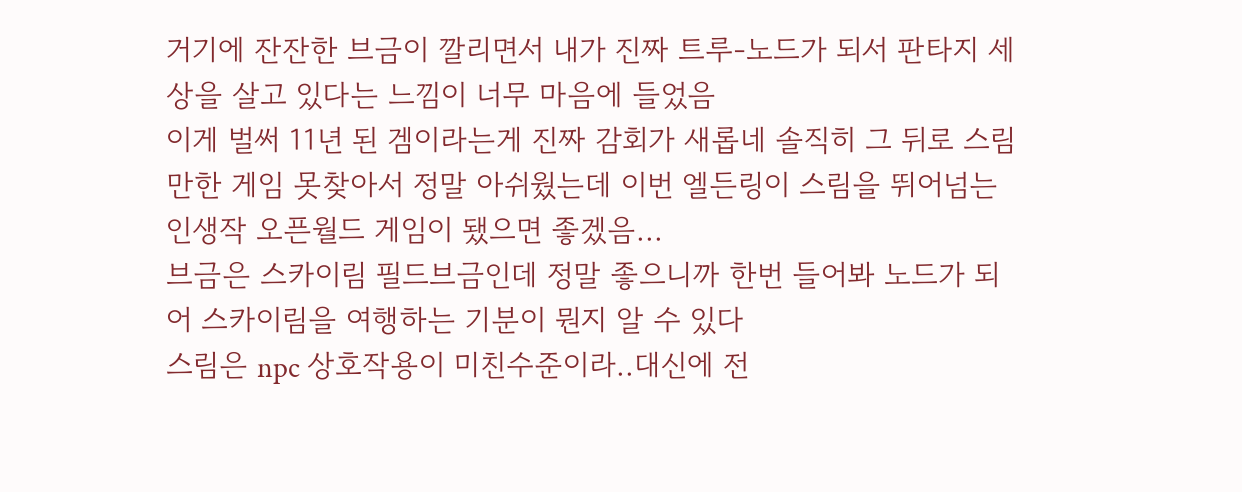거기에 잔잔한 브금이 깔리면서 내가 진짜 트루-노드가 되서 판타지 세상을 살고 있다는 느낌이 너무 마음에 들었음
이게 벌써 11년 된 겜이라는게 진짜 감회가 새롭네 솔직히 그 뒤로 스림만한 게임 못찾아서 정말 아쉬웠는데 이번 엘든링이 스림을 뛰어넘는 인생작 오픈월드 게임이 됐으면 좋겠음...
브금은 스카이림 필드브금인데 정말 좋으니까 한번 들어봐 노드가 되어 스카이림을 여행하는 기분이 뭔지 알 수 있다
스림은 npc 상호작용이 미친수준이라..대신에 전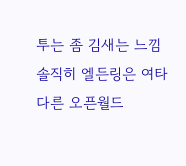투는 좀 김새는 느낌
솔직히 엘든링은 여타 다른 오픈월드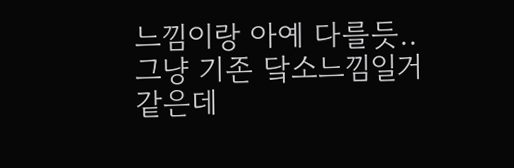느낌이랑 아예 다를듯.. 그냥 기존 닼소느낌일거 같은데